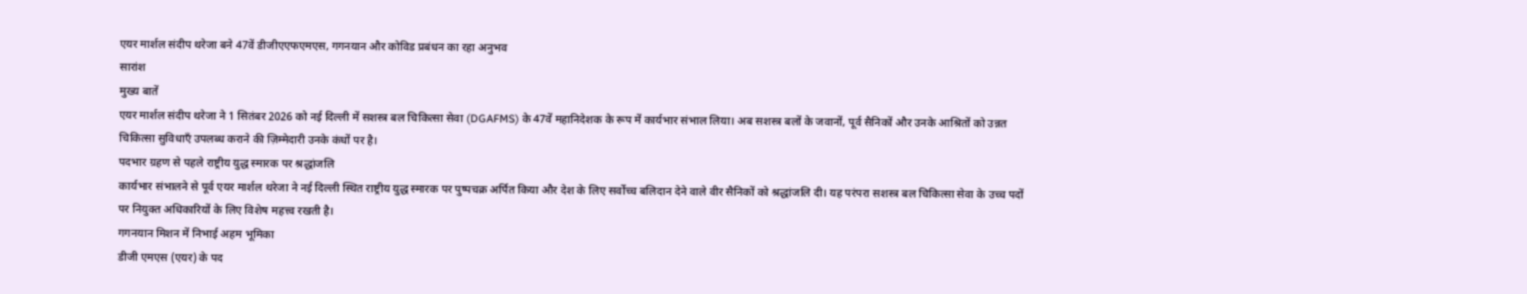एयर मार्शल संदीप थरेजा बने 47वें डीजीएएफएमएस, गगनयान और कोविड प्रबंधन का रहा अनुभव
सारांश
मुख्य बातें
एयर मार्शल संदीप थरेजा ने 1 सितंबर 2026 को नई दिल्ली में सशस्त्र बल चिकित्सा सेवा (DGAFMS) के 47वें महानिदेशक के रूप में कार्यभार संभाल लिया। अब सशस्त्र बलों के जवानों, पूर्व सैनिकों और उनके आश्रितों को उन्नत चिकित्सा सुविधाएँ उपलब्ध कराने की ज़िम्मेदारी उनके कंधों पर है।
पदभार ग्रहण से पहले राष्ट्रीय युद्ध स्मारक पर श्रद्धांजलि
कार्यभार संभालने से पूर्व एयर मार्शल थरेजा ने नई दिल्ली स्थित राष्ट्रीय युद्ध स्मारक पर पुष्पचक्र अर्पित किया और देश के लिए सर्वोच्च बलिदान देने वाले वीर सैनिकों को श्रद्धांजलि दी। यह परंपरा सशस्त्र बल चिकित्सा सेवा के उच्च पदों पर नियुक्त अधिकारियों के लिए विशेष महत्त्व रखती है।
गगनयान मिशन में निभाई अहम भूमिका
डीजी एमएस (एयर) के पद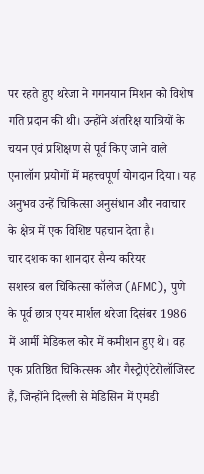पर रहते हुए थरेजा ने गगनयान मिशन को विशेष गति प्रदान की थी। उन्होंने अंतरिक्ष यात्रियों के चयन एवं प्रशिक्षण से पूर्व किए जाने वाले एनालॉग प्रयोगों में महत्त्वपूर्ण योगदान दिया। यह अनुभव उन्हें चिकित्सा अनुसंधान और नवाचार के क्षेत्र में एक विशिष्ट पहचान देता है।
चार दशक का शानदार सैन्य करियर
सशस्त्र बल चिकित्सा कॉलेज (AFMC), पुणे के पूर्व छात्र एयर मार्शल थरेजा दिसंबर 1986 में आर्मी मेडिकल कोर में कमीशन हुए थे। वह एक प्रतिष्ठित चिकित्सक और गैस्ट्रोएंटेरोलॉजिस्ट हैं, जिन्होंने दिल्ली से मेडिसिन में एमडी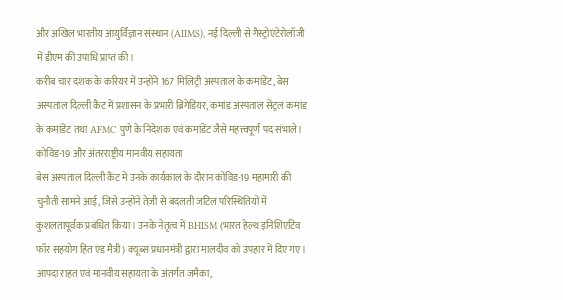और अखिल भारतीय आयुर्विज्ञान संस्थान (AIIMS), नई दिल्ली से गैस्ट्रोएंटेरोलॉजी में डीएम की उपाधि प्राप्त की।
करीब चार दशक के करियर में उन्होंने 167 मिलिट्री अस्पताल के कमांडेंट, बेस अस्पताल दिल्ली कैंट में प्रशासन के प्रभारी ब्रिगेडियर, कमांड अस्पताल सेंट्रल कमांड के कमांडेंट तथा AFMC पुणे के निदेशक एवं कमांडेंट जैसे महत्त्वपूर्ण पद संभाले।
कोविड-19 और अंतरराष्ट्रीय मानवीय सहायता
बेस अस्पताल दिल्ली कैंट में उनके कार्यकाल के दौरान कोविड-19 महामारी की चुनौती सामने आई, जिसे उन्होंने तेज़ी से बदलती जटिल परिस्थितियों में कुशलतापूर्वक प्रबंधित किया। उनके नेतृत्व में BHISM (भारत हेल्थ इनिशिएटिव फॉर सहयोग हित एंड मैत्री) क्यूब्स प्रधानमंत्री द्वारा मालदीव को उपहार में दिए गए। आपदा राहत एवं मानवीय सहायता के अंतर्गत जमैका,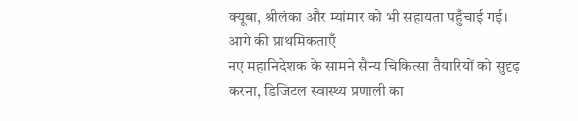क्यूबा, श्रीलंका और म्यांमार को भी सहायता पहुँचाई गई।
आगे की प्राथमिकताएँ
नए महानिदेशक के सामने सैन्य चिकित्सा तैयारियों को सुदृढ़ करना, डिजिटल स्वास्थ्य प्रणाली का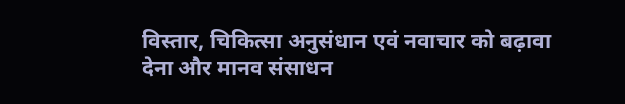विस्तार, चिकित्सा अनुसंधान एवं नवाचार को बढ़ावा देना और मानव संसाधन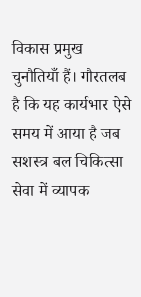विकास प्रमुख चुनौतियाँ हैं। गौरतलब है कि यह कार्यभार ऐसे समय में आया है जब सशस्त्र बल चिकित्सा सेवा में व्यापक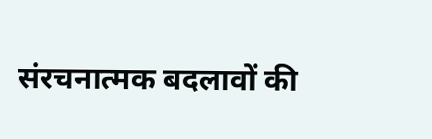संरचनात्मक बदलावों की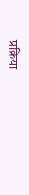प्रक्रिया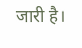जारी है।